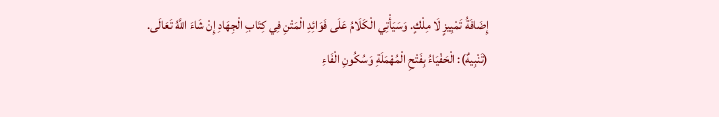إِضَافَةُ تَمْيِيزٍ لَا مِلْكٍ. وَسَيَأْتِي الْكَلَامُ عَلَى فَوَائِدِ الْمَتْنِ فِي كِتَابِ الْجِهَادِ إِنْ شَاءَ اللَّهُ تَعَالَى.
(تَنْبِيهٌ): الْحَفْيَاءُ بِفَتْحِ الْمُهْمَلَةِ وَسُكُونِ الْفَاءِ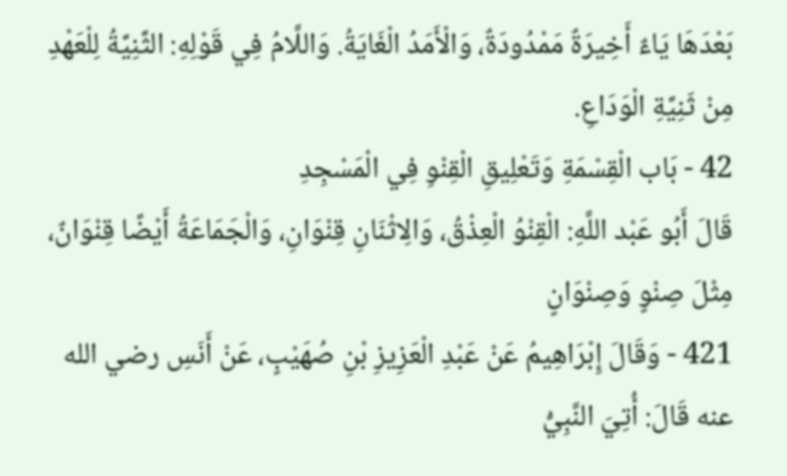بَعْدَهَا يَاءٌ أَخِيرَةٌ مَمْدُودَةٌ، وَالْأَمَدُ الْغَايَةُ. وَاللَّامُ فِي قَوْلِهِ: الثَّنِيَّةُ لِلْعَهْدِ مِنْ ثَنِيَّةِ الْوَدَاعِ.
42 - بَاب الْقِسْمَةِ وَتَعْلِيقِ الْقِنْوِ فِي الْمَسْجِدِ
قَالَ أَبُو عَبْد اللَّهِ: الْقِنْوُ الْعِذْقُ، وَالِاثْنَانِ قِنْوَانِ، وَالْجَمَاعَةُ أَيْضًا قِنْوَانٌ، مِثْلَ صِنْوٍ وَصِنْوَانٍ
421 - وَقَالَ إِبْرَاهِيمُ عَنْ عَبْدِ الْعَزِيزِ بْنِ صُهَيْبٍ، عَنْ أَنَسِ رضي الله عنه قَالَ: أُتِيَ النَّبِيُّ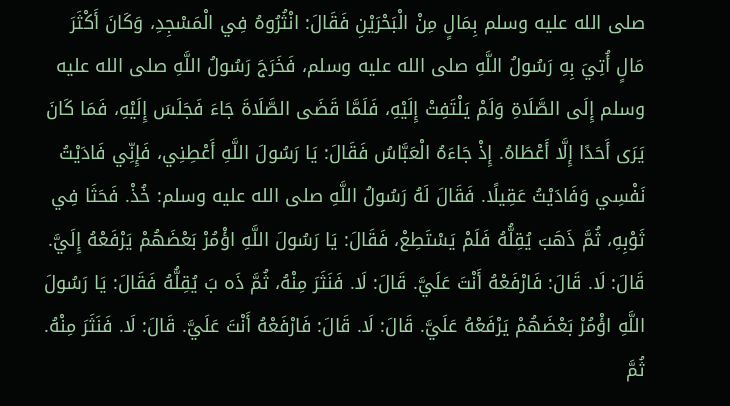صلى الله عليه وسلم بِمَالٍ مِنْ الْبَحْرَيْنِ فَقَالَ: انْثُرُوهُ فِي الْمَسْجِدِ، وَكَانَ أَكْثَرَ مَالٍ أُتِيَ بِهِ رَسُولُ اللَّهِ صلى الله عليه وسلم، فَخَرَجَ رَسُولُ اللَّهِ صلى الله عليه وسلم إِلَى الصَّلَاةِ وَلَمْ يَلْتَفِتْ إِلَيْهِ، فَلَمَّا قَضَى الصَّلَاةَ جَاءَ فَجَلَسَ إِلَيْهِ، فَمَا كَانَ يَرَى أَحَدًا إِلَّا أَعْطَاهُ. إِذْ جَاءَهُ الْعَبَّاسُ فَقَالَ: يَا رَسُولَ اللَّهِ أَعْطِنِي، فَإِنِّي فَادَيْتُ نَفْسِي وَفَادَيْتُ عَقِيلًا. فَقَالَ لَهُ رَسُولُ اللَّهِ صلى الله عليه وسلم: خُذْ. فَحَثَا فِي ثَوْبِهِ، ثُمَّ ذَهَبَ يُقِلُّهُ فَلَمْ يَسْتَطِعْ، فَقَالَ: يَا رَسُولَ اللَّهِ اؤْمُرْ بَعْضَهُمْ يَرْفَعْهُ إِلَيَّ. قَالَ: لَا. قَالَ: فَارْفَعْهُ أَنْتَ عَلَيَّ. قَالَ: لَا. فَنَثَرَ مِنْهُ، ثُمَّ ذَه بَ يُقِلُّهُ فَقَالَ: يَا رَسُولَ اللَّهِ اؤْمُرْ بَعْضَهُمْ يَرْفَعْهُ عَلَيَّ. قَالَ: لَا. قَالَ: فَارْفَعْهُ أَنْتَ عَلَيَّ. قَالَ: لَا. فَنَثَرَ مِنْهُ. ثُمَّ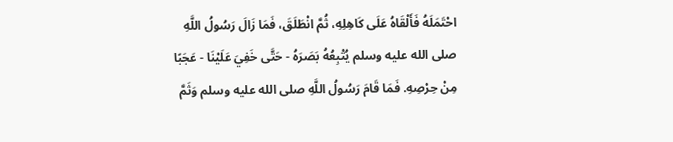احْتَمَلَهُ فَأَلْقَاهُ عَلَى كَاهِلِهِ، ثُمَّ انْطَلَقَ، فَمَا زَالَ رَسُولُ اللَّهِ صلى الله عليه وسلم يُتْبِعُهُ بَصَرَهُ - حَتَّى خَفِيَ عَلَيْنَا - عَجَبًا مِنْ حِرْصِهِ. فَمَا قَامَ رَسُولُ اللَّهِ صلى الله عليه وسلم وَثَمَّ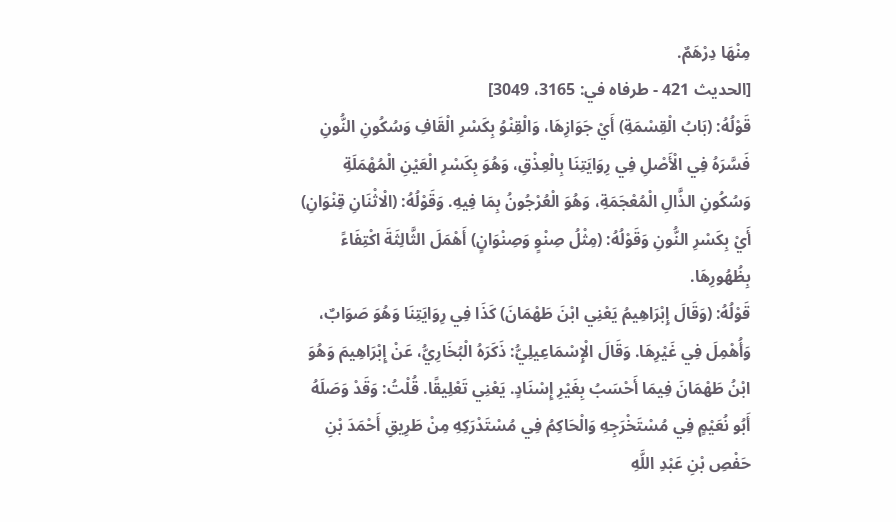مِنْهَا دِرْهَمٌ.
[الحديث 421 - طرفاه في: 3165، 3049]
قَوْلُهُ: (بَابُ الْقِسْمَةِ) أَيْ جَوَازِهَا، وَالْقِنْوُ بِكَسْرِ الْقَافِ وَسُكُونِ النُّونِ فَسَّرَهُ فِي الْأَصْلِ فِي رِوَايَتِنَا بِالْعِذْقِ، وَهُوَ بِكَسْرِ الْعَيْنِ الْمُهْمَلَةِ وَسُكُونِ الذَّالِ الْمُعْجَمَةِ، وَهُوَ الْعُرْجُونُ بِمَا فِيهِ. وَقَوْلُهُ: (الْاثْنَانِ قِنْوَانِ) أَيْ بِكَسْرِ النُّونِ وَقَوْلُهُ: (مِثْلُ صِنْوٍ وَصِنْوَانٍ) أَهْمَلَ الثَّالِثَةَ اكْتِفَاءً بِظُهُورِهَا.
قَوْلُهُ: (وَقَالَ إِبْرَاهِيمُ يَعْنِي ابْنَ طَهْمَانَ) كَذَا فِي رِوَايَتِنَا وَهُوَ صَوَابٌ، وَأُهْمِلَ فِي غَيْرِهَا. وَقَالَ الْإِسْمَاعِيلِيُّ: ذَكَرَهُ الْبُخَارِيُّ، عَنْ إِبْرَاهِيمَ وَهُوَ ابْنُ طَهْمَانَ فِيمَا أَحْسَبُ بِغَيْرِ إِسْنَادٍ. يَعْنِي تَعْلِيقًا. قُلْتُ: وَقَدْ وَصَلَهُ أَبُو نُعَيْمٍ فِي مُسْتَخْرَجِهِ وَالْحَاكِمُ فِي مُسْتَدْرَكِهِ مِنْ طَرِيقِ أَحْمَدَ بْنِ حَفْصِ بْنِ عَبْدِ اللَّهِ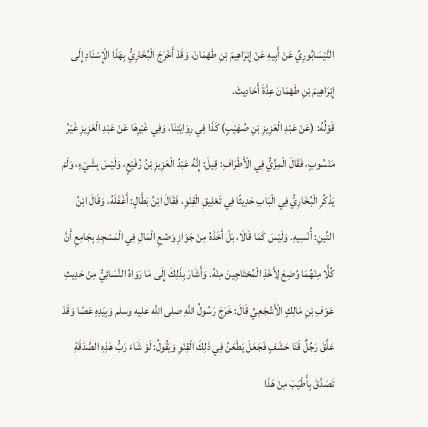النَّيْسَابُورِيِّ عَنْ أَبِيهِ عَنْ إِبْرَاهِيمَ بْنِ طَهْمَانَ، وَقَدْ أَخْرَجَ الْبُخَارِيُّ بِهَذَا الْإِسْنَادِ إِلَى إِبْرَاهِيمَ بْنِ طَهْمَانَ عِدَّةَ أَحَادِيثَ.
قَوْلُهُ: (عَنْ عَبْدِ الْعَزِيزِ بْنِ صُهَيْبٍ) كَذَا فِي رِوَايَتِنَا، وَفِي غَيْرِهَا عَنْ عَبْدِ الْعَزِيزِ غَيْرُ مَنْسُوبٍ، فَقَالَ الْمِزِّيُّ فِي الْأَطْرَافِ: قِيلَ: إِنَّهُ عَبْدُ الْعَزِيزِ بْنُ رُفَيْعٍ، وَلَيْسَ بِشَيْءٍ، وَلَمْ يَذْكُرِ الْبُخَارِيُّ فِي الْبَابِ حَدِيثًا فِي تَعْلِيقِ الْقِنْوِ، فَقَالَ ابْنُ بَطَّالٍ: أَغْفَلَهُ، وَقَالَ ابْنُ التِّينِ: أُنْسِيهِ. وَلَيْسَ كَمَا قَالَا، بَلْ أَخَذَهُ مِنْ جَوَازِ وَضْعِ الْمَالِ فِي الْمَسْجِدِ بِجَامِعِ أَنَّ كُلًّا مِنْهُمَا وُضِعَ لِأَخْذِ الْمُحْتَاجِينَ مِنْهُ. وَأَشَارَ بِذَلِكَ إِلَى مَا رَوَاهُ النَّسَائِيُّ مِنْ حَدِيثِ عَوْفِ بْنِ مَالِكٍ الْأَشْجَعِيِّ قَالَ: خَرَجَ رَسُولُ اللَّهِ صلى الله عليه وسلم وَبِيَدِهِ عَصًا وَقَدْ عَلَّقَ رَجُلٌ قَنَا حَشَفٍ فَجَعَلَ يَطْعَنُ فِي ذَلِكَ الْقِنْوِ وَيَقُولُ: لَوْ شَاءَ رَبُّ هَذِهِ الصَّدَقَةِ تَصَدَّقَ بِأَطْيَبَ مِنْ هَذَا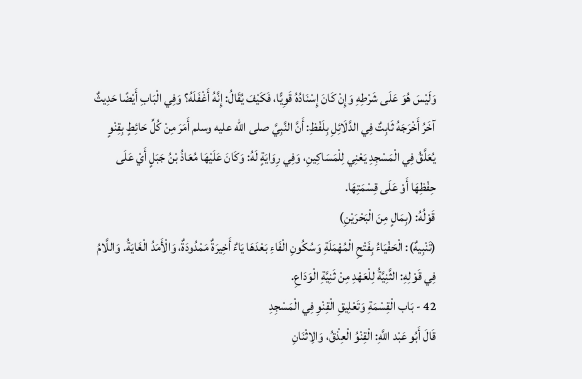وَلَيْسَ هُوَ عَلَى شَرْطِهِ وَإِنْ كَانَ إِسْنَادُهُ قَوِيًّا، فَكَيْفَ يُقَالُ: إِنَّهُ أَغْفَلَهُ؟ وَفِي الْبَابِ أَيْضًا حَدِيثٌ آخَرُ أَخْرَجَهُ ثَابِتٌ فِي الدَّلَائِلِ بِلَفْظِ: أَنَّ النَّبِيَّ صلى الله عليه وسلم أَمَرَ مِنْ كُلِّ حَائِطٍ بِقِنْوٍ يُعَلَّقُ فِي الْمَسْجِدِ يَعْنِي لِلْمَسَاكِينِ، وَفِي رِوَايَةٍ لَهُ: وَكَانَ عَلَيْهَا مُعَاذُ بْنُ جَبَلٍ أَيْ عَلَى حِفْظِهَا أَوْ عَلَى قِسْمَتِهَا.
قَوْلُهُ: (بِمَالٍ مِنَ الْبَحْرَيْنِ)
(تَنْبِيهٌ): الْحَفْيَاءُ بِفَتْحِ الْمُهْمَلَةِ وَسُكُونِ الْفَاءِ بَعْدَهَا يَاءٌ أَخِيرَةٌ مَمْدُودَةٌ، وَالْأَمَدُ الْغَايَةُ. وَاللَّامُ فِي قَوْلِهِ: الثَّنِيَّةُ لِلْعَهْدِ مِنْ ثَنِيَّةِ الْوَدَاعِ.
42 - بَاب الْقِسْمَةِ وَتَعْلِيقِ الْقِنْوِ فِي الْمَسْجِدِ
قَالَ أَبُو عَبْد اللَّهِ: الْقِنْوُ الْعِذْقُ، وَالِاثْنَانِ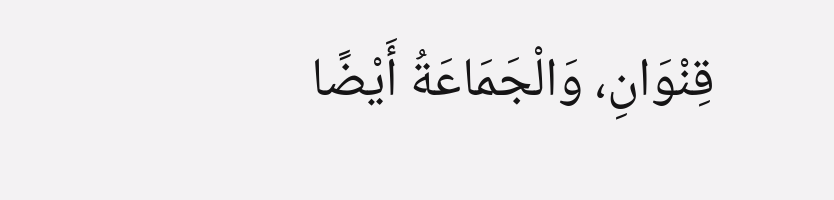قِنْوَانِ، وَالْجَمَاعَةُ أَيْضًا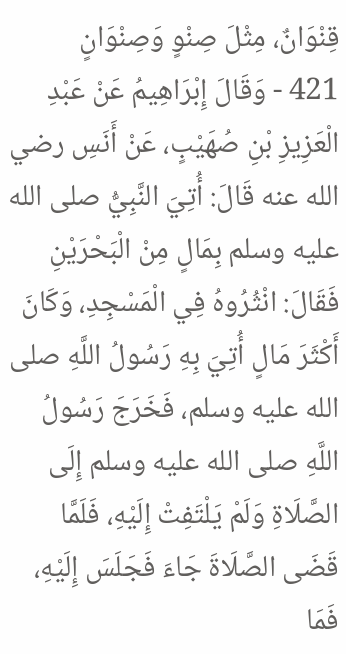قِنْوَانٌ، مِثْلَ صِنْوٍ وَصِنْوَانٍ
421 - وَقَالَ إِبْرَاهِيمُ عَنْ عَبْدِ الْعَزِيزِ بْنِ صُهَيْبٍ، عَنْ أَنَسِ رضي الله عنه قَالَ: أُتِيَ النَّبِيُّ صلى الله عليه وسلم بِمَالٍ مِنْ الْبَحْرَيْنِ فَقَالَ: انْثُرُوهُ فِي الْمَسْجِدِ، وَكَانَ أَكْثَرَ مَالٍ أُتِيَ بِهِ رَسُولُ اللَّهِ صلى الله عليه وسلم، فَخَرَجَ رَسُولُ اللَّهِ صلى الله عليه وسلم إِلَى الصَّلَاةِ وَلَمْ يَلْتَفِتْ إِلَيْهِ، فَلَمَّا قَضَى الصَّلَاةَ جَاءَ فَجَلَسَ إِلَيْهِ، فَمَا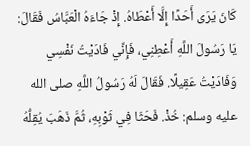كَانَ يَرَى أَحَدًا إِلَّا أَعْطَاهُ. إِذْ جَاءَهُ الْعَبَّاسُ فَقَالَ: يَا رَسُولَ اللَّهِ أَعْطِنِي، فَإِنِّي فَادَيْتُ نَفْسِي وَفَادَيْتُ عَقِيلًا. فَقَالَ لَهُ رَسُولُ اللَّهِ صلى الله عليه وسلم: خُذْ. فَحَثَا فِي ثَوْبِهِ، ثُمَّ ذَهَبَ يُقِلُّهُ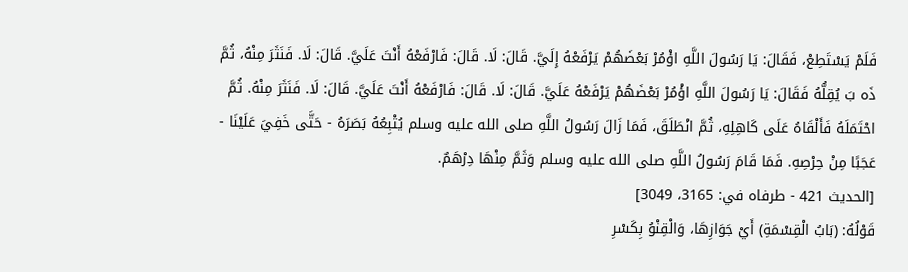فَلَمْ يَسْتَطِعْ، فَقَالَ: يَا رَسُولَ اللَّهِ اؤْمُرْ بَعْضَهُمْ يَرْفَعْهُ إِلَيَّ. قَالَ: لَا. قَالَ: فَارْفَعْهُ أَنْتَ عَلَيَّ. قَالَ: لَا. فَنَثَرَ مِنْهُ، ثُمَّ ذَه بَ يُقِلُّهُ فَقَالَ: يَا رَسُولَ اللَّهِ اؤْمُرْ بَعْضَهُمْ يَرْفَعْهُ عَلَيَّ. قَالَ: لَا. قَالَ: فَارْفَعْهُ أَنْتَ عَلَيَّ. قَالَ: لَا. فَنَثَرَ مِنْهُ. ثُمَّ احْتَمَلَهُ فَأَلْقَاهُ عَلَى كَاهِلِهِ، ثُمَّ انْطَلَقَ، فَمَا زَالَ رَسُولُ اللَّهِ صلى الله عليه وسلم يُتْبِعُهُ بَصَرَهُ - حَتَّى خَفِيَ عَلَيْنَا - عَجَبًا مِنْ حِرْصِهِ. فَمَا قَامَ رَسُولُ اللَّهِ صلى الله عليه وسلم وَثَمَّ مِنْهَا دِرْهَمٌ.
[الحديث 421 - طرفاه في: 3165، 3049]
قَوْلُهُ: (بَابُ الْقِسْمَةِ) أَيْ جَوَازِهَا، وَالْقِنْوُ بِكَسْرِ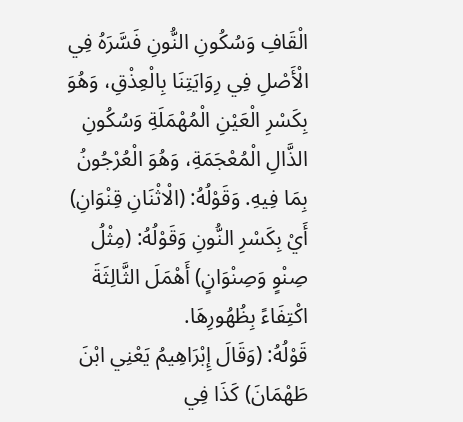الْقَافِ وَسُكُونِ النُّونِ فَسَّرَهُ فِي الْأَصْلِ فِي رِوَايَتِنَا بِالْعِذْقِ، وَهُوَ بِكَسْرِ الْعَيْنِ الْمُهْمَلَةِ وَسُكُونِ الذَّالِ الْمُعْجَمَةِ، وَهُوَ الْعُرْجُونُ بِمَا فِيهِ. وَقَوْلُهُ: (الْاثْنَانِ قِنْوَانِ) أَيْ بِكَسْرِ النُّونِ وَقَوْلُهُ: (مِثْلُ صِنْوٍ وَصِنْوَانٍ) أَهْمَلَ الثَّالِثَةَ اكْتِفَاءً بِظُهُورِهَا.
قَوْلُهُ: (وَقَالَ إِبْرَاهِيمُ يَعْنِي ابْنَ طَهْمَانَ) كَذَا فِي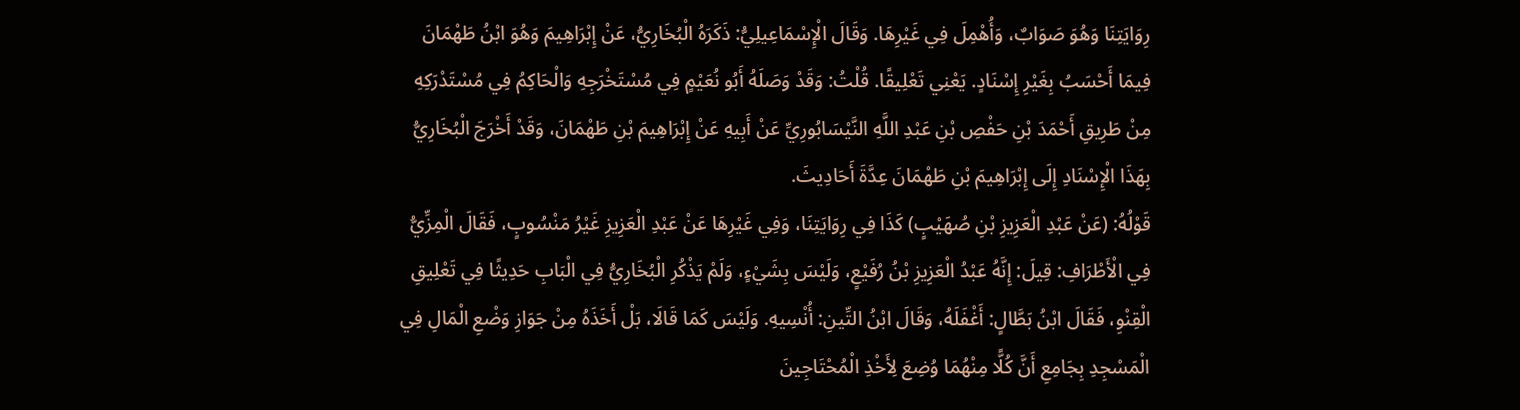رِوَايَتِنَا وَهُوَ صَوَابٌ، وَأُهْمِلَ فِي غَيْرِهَا. وَقَالَ الْإِسْمَاعِيلِيُّ: ذَكَرَهُ الْبُخَارِيُّ، عَنْ إِبْرَاهِيمَ وَهُوَ ابْنُ طَهْمَانَ فِيمَا أَحْسَبُ بِغَيْرِ إِسْنَادٍ. يَعْنِي تَعْلِيقًا. قُلْتُ: وَقَدْ وَصَلَهُ أَبُو نُعَيْمٍ فِي مُسْتَخْرَجِهِ وَالْحَاكِمُ فِي مُسْتَدْرَكِهِ مِنْ طَرِيقِ أَحْمَدَ بْنِ حَفْصِ بْنِ عَبْدِ اللَّهِ النَّيْسَابُورِيِّ عَنْ أَبِيهِ عَنْ إِبْرَاهِيمَ بْنِ طَهْمَانَ، وَقَدْ أَخْرَجَ الْبُخَارِيُّ بِهَذَا الْإِسْنَادِ إِلَى إِبْرَاهِيمَ بْنِ طَهْمَانَ عِدَّةَ أَحَادِيثَ.
قَوْلُهُ: (عَنْ عَبْدِ الْعَزِيزِ بْنِ صُهَيْبٍ) كَذَا فِي رِوَايَتِنَا، وَفِي غَيْرِهَا عَنْ عَبْدِ الْعَزِيزِ غَيْرُ مَنْسُوبٍ، فَقَالَ الْمِزِّيُّ فِي الْأَطْرَافِ: قِيلَ: إِنَّهُ عَبْدُ الْعَزِيزِ بْنُ رُفَيْعٍ، وَلَيْسَ بِشَيْءٍ، وَلَمْ يَذْكُرِ الْبُخَارِيُّ فِي الْبَابِ حَدِيثًا فِي تَعْلِيقِ الْقِنْوِ، فَقَالَ ابْنُ بَطَّالٍ: أَغْفَلَهُ، وَقَالَ ابْنُ التِّينِ: أُنْسِيهِ. وَلَيْسَ كَمَا قَالَا، بَلْ أَخَذَهُ مِنْ جَوَازِ وَضْعِ الْمَالِ فِي الْمَسْجِدِ بِجَامِعِ أَنَّ كُلًّا مِنْهُمَا وُضِعَ لِأَخْذِ الْمُحْتَاجِينَ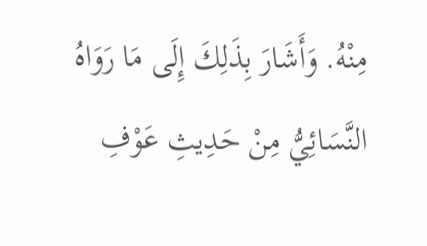مِنْهُ. وَأَشَارَ بِذَلِكَ إِلَى مَا رَوَاهُ النَّسَائِيُّ مِنْ حَدِيثِ عَوْفِ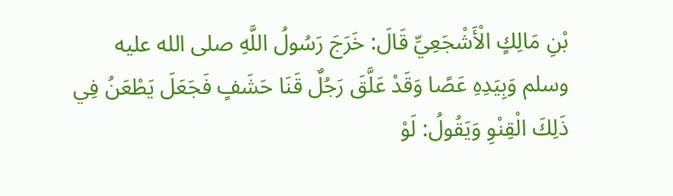بْنِ مَالِكٍ الْأَشْجَعِيِّ قَالَ: خَرَجَ رَسُولُ اللَّهِ صلى الله عليه وسلم وَبِيَدِهِ عَصًا وَقَدْ عَلَّقَ رَجُلٌ قَنَا حَشَفٍ فَجَعَلَ يَطْعَنُ فِي ذَلِكَ الْقِنْوِ وَيَقُولُ: لَوْ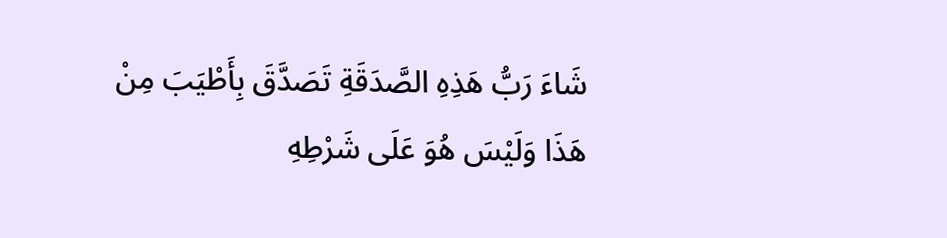شَاءَ رَبُّ هَذِهِ الصَّدَقَةِ تَصَدَّقَ بِأَطْيَبَ مِنْ هَذَا وَلَيْسَ هُوَ عَلَى شَرْطِهِ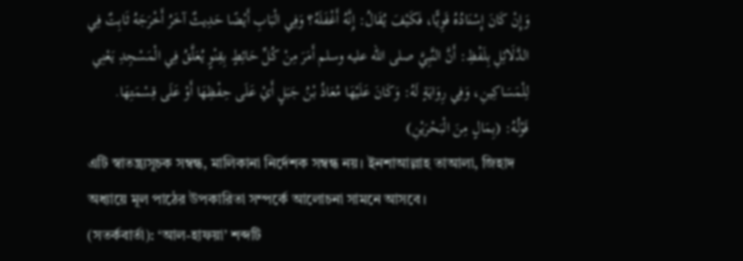وَإِنْ كَانَ إِسْنَادُهُ قَوِيًّا، فَكَيْفَ يُقَالُ: إِنَّهُ أَغْفَلَهُ؟ وَفِي الْبَابِ أَيْضًا حَدِيثٌ آخَرُ أَخْرَجَهُ ثَابِتٌ فِي الدَّلَائِلِ بِلَفْظِ: أَنَّ النَّبِيَّ صلى الله عليه وسلم أَمَرَ مِنْ كُلِّ حَائِطٍ بِقِنْوٍ يُعَلَّقُ فِي الْمَسْجِدِ يَعْنِي لِلْمَسَاكِينِ، وَفِي رِوَايَةٍ لَهُ: وَكَانَ عَلَيْهَا مُعَاذُ بْنُ جَبَلٍ أَيْ عَلَى حِفْظِهَا أَوْ عَلَى قِسْمَتِهَا.
قَوْلُهُ: (بِمَالٍ مِنَ الْبَحْرَيْنِ)
এটি স্বাতন্ত্র্যসূচক সম্বন্ধ, মালিকানা নির্দেশক সম্বন্ধ নয়। ইনশাআল্লাহ তাআলা, জিহাদ অধ্যায়ে মূল পাঠের উপকারিতা সম্পর্কে আলোচনা সামনে আসবে।
(সতর্কবার্তা): ‘আল-হাফয়া’ শব্দটি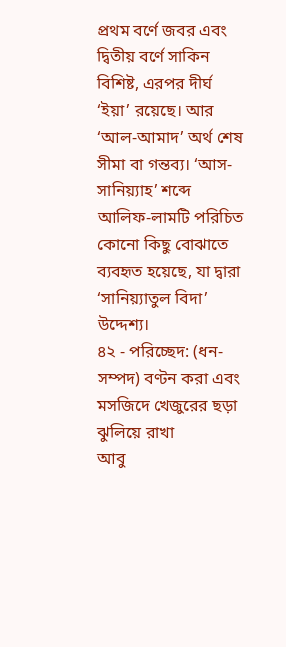প্রথম বর্ণে জবর এবং দ্বিতীয় বর্ণে সাকিন বিশিষ্ট, এরপর দীর্ঘ ‘ইয়া’ রয়েছে। আর ‘আল-আমাদ’ অর্থ শেষ সীমা বা গন্তব্য। ‘আস-সানিয়্যাহ’ শব্দে আলিফ-লামটি পরিচিত কোনো কিছু বোঝাতে ব্যবহৃত হয়েছে, যা দ্বারা ‘সানিয়্যাতুল বিদা’ উদ্দেশ্য।
৪২ - পরিচ্ছেদ: (ধন-সম্পদ) বণ্টন করা এবং মসজিদে খেজুরের ছড়া ঝুলিয়ে রাখা
আবু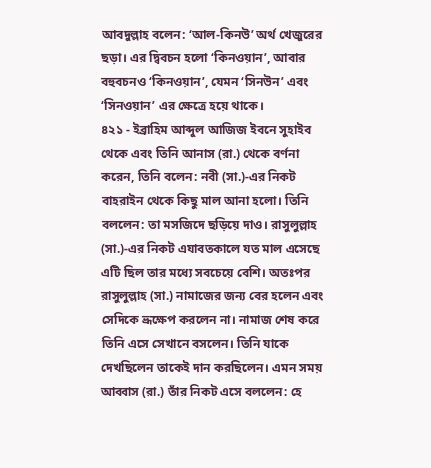আবদুল্লাহ বলেন: ‘আল-কিনউ’ অর্থ খেজুরের ছড়া। এর দ্বিবচন হলো ‘কিনওয়ান’, আবার বহুবচনও ‘কিনওয়ান’, যেমন ‘সিনউন’ এবং ‘সিনওয়ান’ এর ক্ষেত্রে হয়ে থাকে।
৪২১ - ইব্রাহিম আব্দুল আজিজ ইবনে সুহাইব থেকে এবং তিনি আনাস (রা.) থেকে বর্ণনা করেন, তিনি বলেন: নবী (সা.)-এর নিকট বাহরাইন থেকে কিছু মাল আনা হলো। তিনি বললেন: তা মসজিদে ছড়িয়ে দাও। রাসুলুল্লাহ (সা.)-এর নিকট এযাবতকালে যত মাল এসেছে এটি ছিল তার মধ্যে সবচেয়ে বেশি। অতঃপর রাসুলুল্লাহ (সা.) নামাজের জন্য বের হলেন এবং সেদিকে ভ্রূক্ষেপ করলেন না। নামাজ শেষ করে তিনি এসে সেখানে বসলেন। তিনি যাকে দেখছিলেন তাকেই দান করছিলেন। এমন সময় আব্বাস (রা.) তাঁর নিকট এসে বললেন: হে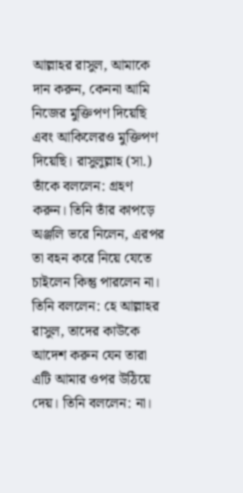আল্লাহর রাসুল, আমাকে দান করুন, কেননা আমি নিজের মুক্তিপণ দিয়েছি এবং আকিলেরও মুক্তিপণ দিয়েছি। রাসুলুল্লাহ (সা.) তাঁকে বললেন: গ্রহণ করুন। তিনি তাঁর কাপড়ে অঞ্জলি ভরে নিলেন, এরপর তা বহন করে নিয়ে যেতে চাইলেন কিন্তু পারলেন না। তিনি বললেন: হে আল্লাহর রাসুল, তাদের কাউকে আদেশ করুন যেন তারা এটি আমার ওপর উঠিয়ে দেয়। তিনি বললেন: না।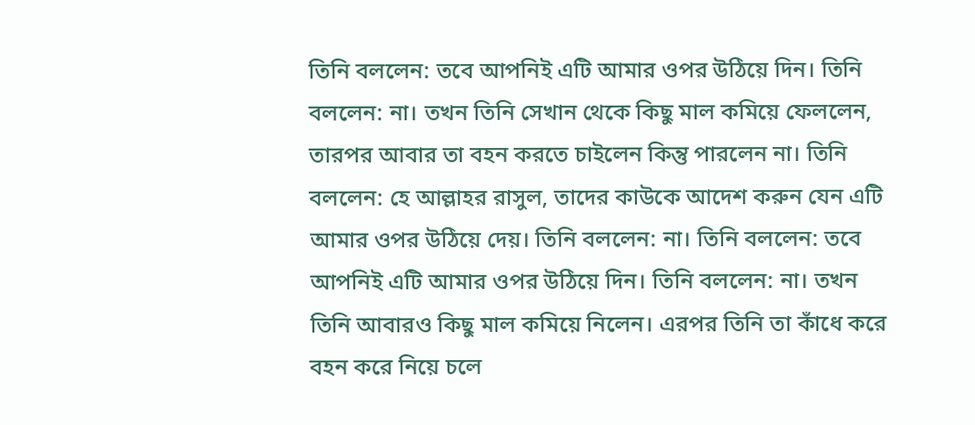তিনি বললেন: তবে আপনিই এটি আমার ওপর উঠিয়ে দিন। তিনি বললেন: না। তখন তিনি সেখান থেকে কিছু মাল কমিয়ে ফেললেন, তারপর আবার তা বহন করতে চাইলেন কিন্তু পারলেন না। তিনি বললেন: হে আল্লাহর রাসুল, তাদের কাউকে আদেশ করুন যেন এটি আমার ওপর উঠিয়ে দেয়। তিনি বললেন: না। তিনি বললেন: তবে আপনিই এটি আমার ওপর উঠিয়ে দিন। তিনি বললেন: না। তখন তিনি আবারও কিছু মাল কমিয়ে নিলেন। এরপর তিনি তা কাঁধে করে বহন করে নিয়ে চলে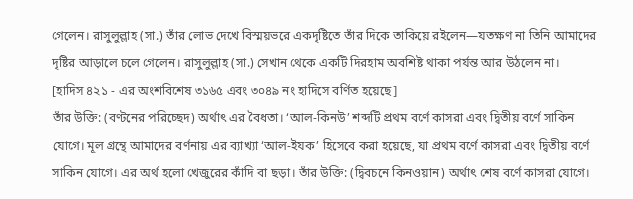গেলেন। রাসুলুল্লাহ (সা.) তাঁর লোভ দেখে বিস্ময়ভরে একদৃষ্টিতে তাঁর দিকে তাকিয়ে রইলেন—যতক্ষণ না তিনি আমাদের দৃষ্টির আড়ালে চলে গেলেন। রাসুলুল্লাহ (সা.) সেখান থেকে একটি দিরহাম অবশিষ্ট থাকা পর্যন্ত আর উঠলেন না।
[হাদিস ৪২১ - এর অংশবিশেষ ৩১৬৫ এবং ৩০৪৯ নং হাদিসে বর্ণিত হয়েছে]
তাঁর উক্তি: (বণ্টনের পরিচ্ছেদ) অর্থাৎ এর বৈধতা। ‘আল-কিনউ’ শব্দটি প্রথম বর্ণে কাসরা এবং দ্বিতীয় বর্ণে সাকিন যোগে। মূল গ্রন্থে আমাদের বর্ণনায় এর ব্যাখ্যা ‘আল-ইযক’ হিসেবে করা হয়েছে, যা প্রথম বর্ণে কাসরা এবং দ্বিতীয় বর্ণে সাকিন যোগে। এর অর্থ হলো খেজুরের কাঁদি বা ছড়া। তাঁর উক্তি: (দ্বিবচনে কিনওয়ান) অর্থাৎ শেষ বর্ণে কাসরা যোগে।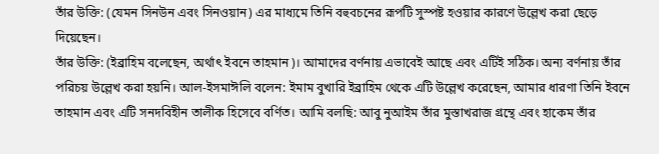তাঁর উক্তি: (যেমন সিনউন এবং সিনওয়ান) এর মাধ্যমে তিনি বহুবচনের রূপটি সুস্পষ্ট হওয়ার কারণে উল্লেখ করা ছেড়ে দিয়েছেন।
তাঁর উক্তি: (ইব্রাহিম বলেছেন, অর্থাৎ ইবনে তাহমান)। আমাদের বর্ণনায় এভাবেই আছে এবং এটিই সঠিক। অন্য বর্ণনায় তাঁর পরিচয় উল্লেখ করা হয়নি। আল-ইসমাঈলি বলেন: ইমাম বুখারি ইব্রাহিম থেকে এটি উল্লেখ করেছেন, আমার ধারণা তিনি ইবনে তাহমান এবং এটি সনদবিহীন তালীক হিসেবে বর্ণিত। আমি বলছি: আবু নুআইম তাঁর মুস্তাখরাজ গ্রন্থে এবং হাকেম তাঁর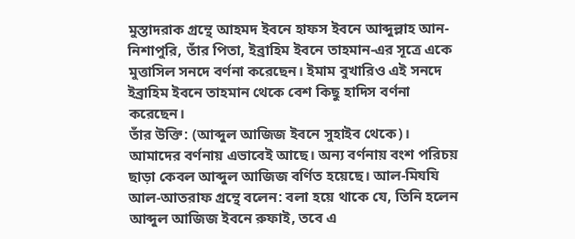মুস্তাদরাক গ্রন্থে আহমদ ইবনে হাফস ইবনে আব্দুল্লাহ আন-নিশাপুরি, তাঁর পিতা, ইব্রাহিম ইবনে তাহমান-এর সূত্রে একে মুত্তাসিল সনদে বর্ণনা করেছেন। ইমাম বুখারিও এই সনদে ইব্রাহিম ইবনে তাহমান থেকে বেশ কিছু হাদিস বর্ণনা করেছেন।
তাঁর উক্তি: (আব্দুল আজিজ ইবনে সুহাইব থেকে)। আমাদের বর্ণনায় এভাবেই আছে। অন্য বর্ণনায় বংশ পরিচয় ছাড়া কেবল আব্দুল আজিজ বর্ণিত হয়েছে। আল-মিযযি আল-আতরাফ গ্রন্থে বলেন: বলা হয়ে থাকে যে, তিনি হলেন আব্দুল আজিজ ইবনে রুফাই, তবে এ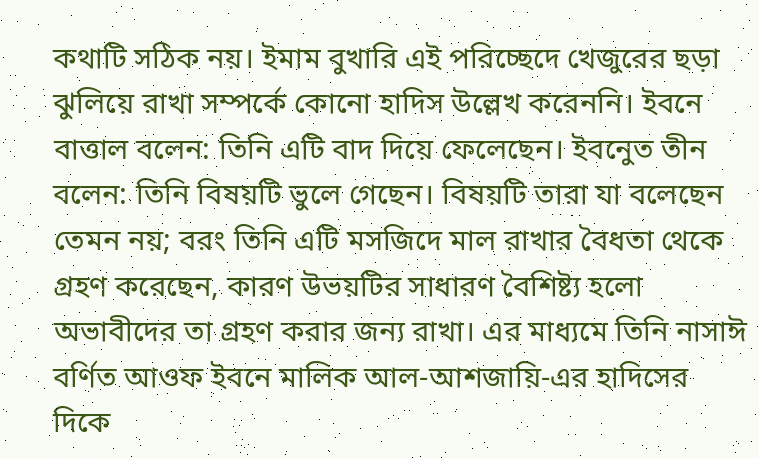কথাটি সঠিক নয়। ইমাম বুখারি এই পরিচ্ছেদে খেজুরের ছড়া ঝুলিয়ে রাখা সম্পর্কে কোনো হাদিস উল্লেখ করেননি। ইবনে বাত্তাল বলেন: তিনি এটি বাদ দিয়ে ফেলেছেন। ইবনেুত তীন বলেন: তিনি বিষয়টি ভুলে গেছেন। বিষয়টি তারা যা বলেছেন তেমন নয়; বরং তিনি এটি মসজিদে মাল রাখার বৈধতা থেকে গ্রহণ করেছেন, কারণ উভয়টির সাধারণ বৈশিষ্ট্য হলো অভাবীদের তা গ্রহণ করার জন্য রাখা। এর মাধ্যমে তিনি নাসাঈ বর্ণিত আওফ ইবনে মালিক আল-আশজায়ি-এর হাদিসের দিকে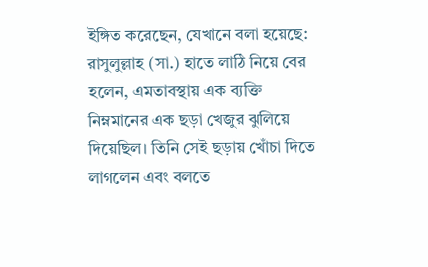ইঙ্গিত করেছেন, যেখানে বলা হয়েছে: রাসুলুল্লাহ (সা.) হাতে লাঠি নিয়ে বের হলেন, এমতাবস্থায় এক ব্যক্তি নিম্নমানের এক ছড়া খেজুর ঝুলিয়ে দিয়েছিল। তিনি সেই ছড়ায় খোঁচা দিতে লাগলেন এবং বলতে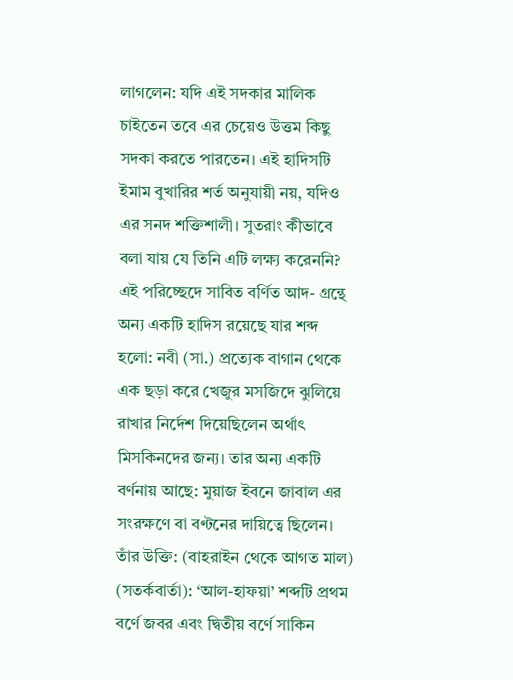লাগলেন: যদি এই সদকার মালিক চাইতেন তবে এর চেয়েও উত্তম কিছু সদকা করতে পারতেন। এই হাদিসটি ইমাম বুখারির শর্ত অনুযায়ী নয়, যদিও এর সনদ শক্তিশালী। সুতরাং কীভাবে বলা যায় যে তিনি এটি লক্ষ্য করেননি? এই পরিচ্ছেদে সাবিত বর্ণিত আদ- গ্রন্থে অন্য একটি হাদিস রয়েছে যার শব্দ হলো: নবী (সা.) প্রত্যেক বাগান থেকে এক ছড়া করে খেজুর মসজিদে ঝুলিয়ে রাখার নির্দেশ দিয়েছিলেন অর্থাৎ মিসকিনদের জন্য। তার অন্য একটি বর্ণনায় আছে: মুয়াজ ইবনে জাবাল এর সংরক্ষণে বা বণ্টনের দায়িত্বে ছিলেন।
তাঁর উক্তি: (বাহরাইন থেকে আগত মাল)
(সতর্কবার্তা): ‘আল-হাফয়া’ শব্দটি প্রথম বর্ণে জবর এবং দ্বিতীয় বর্ণে সাকিন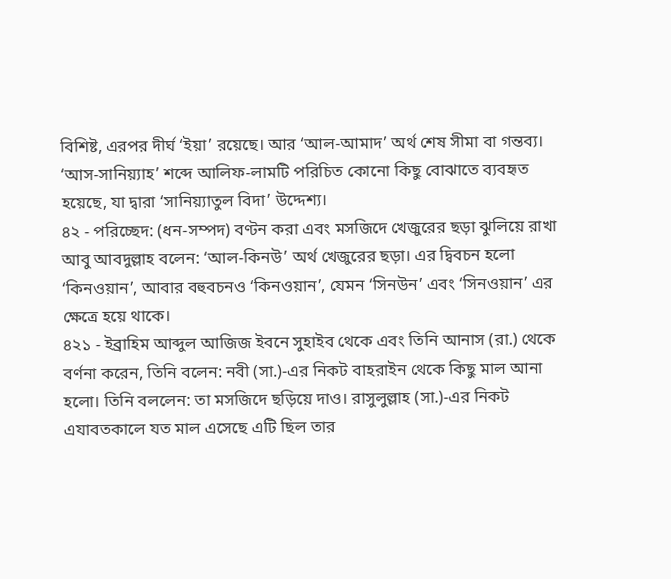বিশিষ্ট, এরপর দীর্ঘ ‘ইয়া’ রয়েছে। আর ‘আল-আমাদ’ অর্থ শেষ সীমা বা গন্তব্য। ‘আস-সানিয়্যাহ’ শব্দে আলিফ-লামটি পরিচিত কোনো কিছু বোঝাতে ব্যবহৃত হয়েছে, যা দ্বারা ‘সানিয়্যাতুল বিদা’ উদ্দেশ্য।
৪২ - পরিচ্ছেদ: (ধন-সম্পদ) বণ্টন করা এবং মসজিদে খেজুরের ছড়া ঝুলিয়ে রাখা
আবু আবদুল্লাহ বলেন: ‘আল-কিনউ’ অর্থ খেজুরের ছড়া। এর দ্বিবচন হলো ‘কিনওয়ান’, আবার বহুবচনও ‘কিনওয়ান’, যেমন ‘সিনউন’ এবং ‘সিনওয়ান’ এর ক্ষেত্রে হয়ে থাকে।
৪২১ - ইব্রাহিম আব্দুল আজিজ ইবনে সুহাইব থেকে এবং তিনি আনাস (রা.) থেকে বর্ণনা করেন, তিনি বলেন: নবী (সা.)-এর নিকট বাহরাইন থেকে কিছু মাল আনা হলো। তিনি বললেন: তা মসজিদে ছড়িয়ে দাও। রাসুলুল্লাহ (সা.)-এর নিকট এযাবতকালে যত মাল এসেছে এটি ছিল তার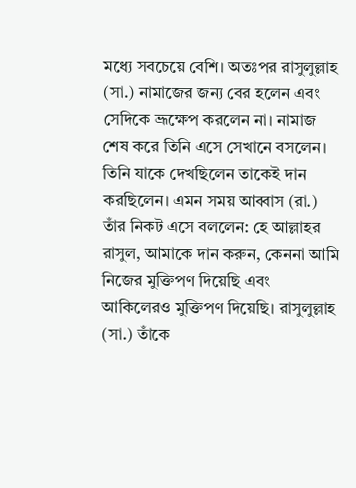মধ্যে সবচেয়ে বেশি। অতঃপর রাসুলুল্লাহ (সা.) নামাজের জন্য বের হলেন এবং সেদিকে ভ্রূক্ষেপ করলেন না। নামাজ শেষ করে তিনি এসে সেখানে বসলেন। তিনি যাকে দেখছিলেন তাকেই দান করছিলেন। এমন সময় আব্বাস (রা.) তাঁর নিকট এসে বললেন: হে আল্লাহর রাসুল, আমাকে দান করুন, কেননা আমি নিজের মুক্তিপণ দিয়েছি এবং আকিলেরও মুক্তিপণ দিয়েছি। রাসুলুল্লাহ (সা.) তাঁকে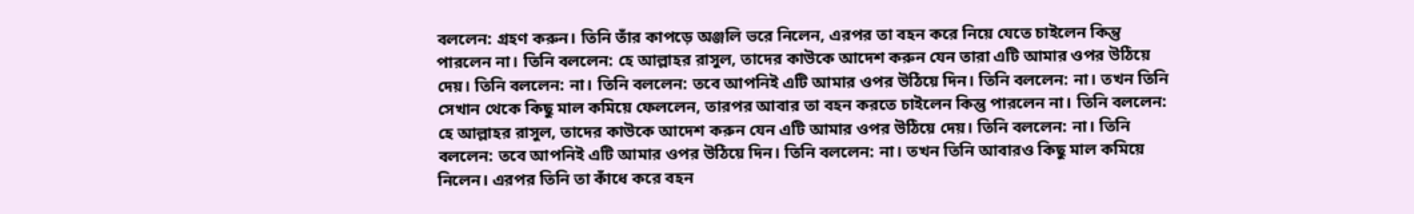বললেন: গ্রহণ করুন। তিনি তাঁর কাপড়ে অঞ্জলি ভরে নিলেন, এরপর তা বহন করে নিয়ে যেতে চাইলেন কিন্তু পারলেন না। তিনি বললেন: হে আল্লাহর রাসুল, তাদের কাউকে আদেশ করুন যেন তারা এটি আমার ওপর উঠিয়ে দেয়। তিনি বললেন: না। তিনি বললেন: তবে আপনিই এটি আমার ওপর উঠিয়ে দিন। তিনি বললেন: না। তখন তিনি সেখান থেকে কিছু মাল কমিয়ে ফেললেন, তারপর আবার তা বহন করতে চাইলেন কিন্তু পারলেন না। তিনি বললেন: হে আল্লাহর রাসুল, তাদের কাউকে আদেশ করুন যেন এটি আমার ওপর উঠিয়ে দেয়। তিনি বললেন: না। তিনি বললেন: তবে আপনিই এটি আমার ওপর উঠিয়ে দিন। তিনি বললেন: না। তখন তিনি আবারও কিছু মাল কমিয়ে নিলেন। এরপর তিনি তা কাঁধে করে বহন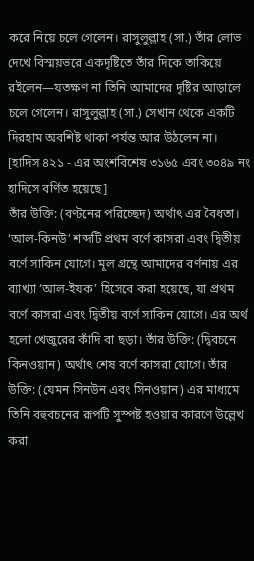করে নিয়ে চলে গেলেন। রাসুলুল্লাহ (সা.) তাঁর লোভ দেখে বিস্ময়ভরে একদৃষ্টিতে তাঁর দিকে তাকিয়ে রইলেন—যতক্ষণ না তিনি আমাদের দৃষ্টির আড়ালে চলে গেলেন। রাসুলুল্লাহ (সা.) সেখান থেকে একটি দিরহাম অবশিষ্ট থাকা পর্যন্ত আর উঠলেন না।
[হাদিস ৪২১ - এর অংশবিশেষ ৩১৬৫ এবং ৩০৪৯ নং হাদিসে বর্ণিত হয়েছে]
তাঁর উক্তি: (বণ্টনের পরিচ্ছেদ) অর্থাৎ এর বৈধতা। ‘আল-কিনউ’ শব্দটি প্রথম বর্ণে কাসরা এবং দ্বিতীয় বর্ণে সাকিন যোগে। মূল গ্রন্থে আমাদের বর্ণনায় এর ব্যাখ্যা ‘আল-ইযক’ হিসেবে করা হয়েছে, যা প্রথম বর্ণে কাসরা এবং দ্বিতীয় বর্ণে সাকিন যোগে। এর অর্থ হলো খেজুরের কাঁদি বা ছড়া। তাঁর উক্তি: (দ্বিবচনে কিনওয়ান) অর্থাৎ শেষ বর্ণে কাসরা যোগে। তাঁর উক্তি: (যেমন সিনউন এবং সিনওয়ান) এর মাধ্যমে তিনি বহুবচনের রূপটি সুস্পষ্ট হওয়ার কারণে উল্লেখ করা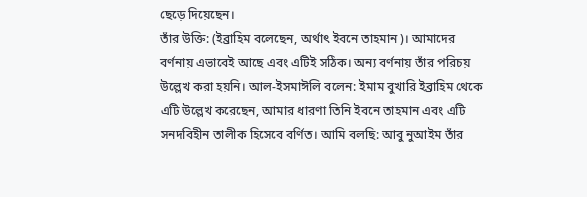ছেড়ে দিয়েছেন।
তাঁর উক্তি: (ইব্রাহিম বলেছেন, অর্থাৎ ইবনে তাহমান)। আমাদের বর্ণনায় এভাবেই আছে এবং এটিই সঠিক। অন্য বর্ণনায় তাঁর পরিচয় উল্লেখ করা হয়নি। আল-ইসমাঈলি বলেন: ইমাম বুখারি ইব্রাহিম থেকে এটি উল্লেখ করেছেন, আমার ধারণা তিনি ইবনে তাহমান এবং এটি সনদবিহীন তালীক হিসেবে বর্ণিত। আমি বলছি: আবু নুআইম তাঁর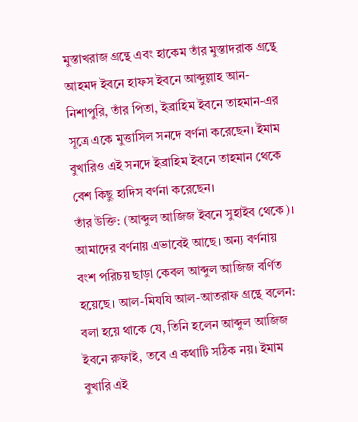মুস্তাখরাজ গ্রন্থে এবং হাকেম তাঁর মুস্তাদরাক গ্রন্থে আহমদ ইবনে হাফস ইবনে আব্দুল্লাহ আন-নিশাপুরি, তাঁর পিতা, ইব্রাহিম ইবনে তাহমান-এর সূত্রে একে মুত্তাসিল সনদে বর্ণনা করেছেন। ইমাম বুখারিও এই সনদে ইব্রাহিম ইবনে তাহমান থেকে বেশ কিছু হাদিস বর্ণনা করেছেন।
তাঁর উক্তি: (আব্দুল আজিজ ইবনে সুহাইব থেকে)। আমাদের বর্ণনায় এভাবেই আছে। অন্য বর্ণনায় বংশ পরিচয় ছাড়া কেবল আব্দুল আজিজ বর্ণিত হয়েছে। আল-মিযযি আল-আতরাফ গ্রন্থে বলেন: বলা হয়ে থাকে যে, তিনি হলেন আব্দুল আজিজ ইবনে রুফাই, তবে এ কথাটি সঠিক নয়। ইমাম বুখারি এই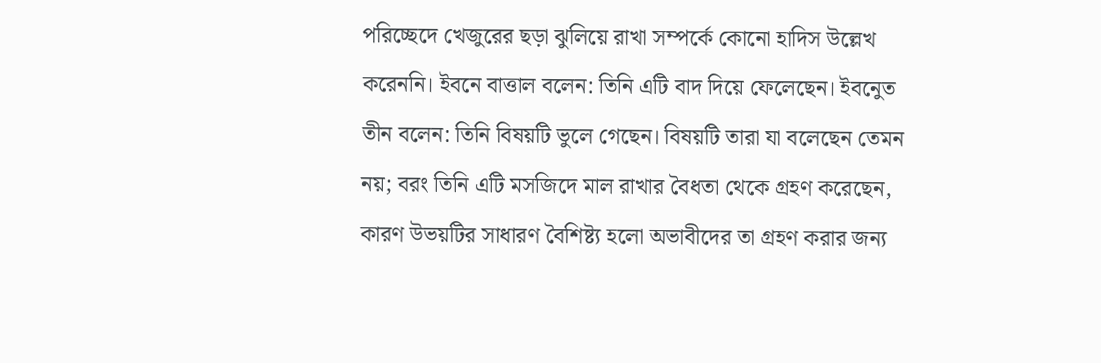পরিচ্ছেদে খেজুরের ছড়া ঝুলিয়ে রাখা সম্পর্কে কোনো হাদিস উল্লেখ করেননি। ইবনে বাত্তাল বলেন: তিনি এটি বাদ দিয়ে ফেলেছেন। ইবনেুত তীন বলেন: তিনি বিষয়টি ভুলে গেছেন। বিষয়টি তারা যা বলেছেন তেমন নয়; বরং তিনি এটি মসজিদে মাল রাখার বৈধতা থেকে গ্রহণ করেছেন, কারণ উভয়টির সাধারণ বৈশিষ্ট্য হলো অভাবীদের তা গ্রহণ করার জন্য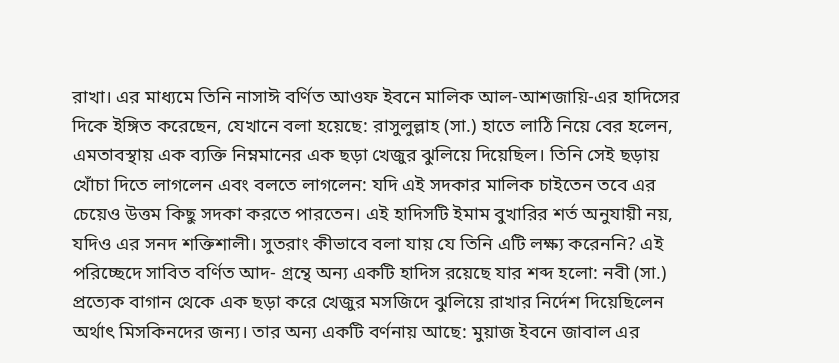রাখা। এর মাধ্যমে তিনি নাসাঈ বর্ণিত আওফ ইবনে মালিক আল-আশজায়ি-এর হাদিসের দিকে ইঙ্গিত করেছেন, যেখানে বলা হয়েছে: রাসুলুল্লাহ (সা.) হাতে লাঠি নিয়ে বের হলেন, এমতাবস্থায় এক ব্যক্তি নিম্নমানের এক ছড়া খেজুর ঝুলিয়ে দিয়েছিল। তিনি সেই ছড়ায় খোঁচা দিতে লাগলেন এবং বলতে লাগলেন: যদি এই সদকার মালিক চাইতেন তবে এর চেয়েও উত্তম কিছু সদকা করতে পারতেন। এই হাদিসটি ইমাম বুখারির শর্ত অনুযায়ী নয়, যদিও এর সনদ শক্তিশালী। সুতরাং কীভাবে বলা যায় যে তিনি এটি লক্ষ্য করেননি? এই পরিচ্ছেদে সাবিত বর্ণিত আদ- গ্রন্থে অন্য একটি হাদিস রয়েছে যার শব্দ হলো: নবী (সা.) প্রত্যেক বাগান থেকে এক ছড়া করে খেজুর মসজিদে ঝুলিয়ে রাখার নির্দেশ দিয়েছিলেন অর্থাৎ মিসকিনদের জন্য। তার অন্য একটি বর্ণনায় আছে: মুয়াজ ইবনে জাবাল এর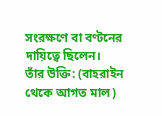সংরক্ষণে বা বণ্টনের দায়িত্বে ছিলেন।
তাঁর উক্তি: (বাহরাইন থেকে আগত মাল)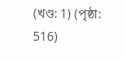(খণ্ড: 1) (পৃষ্ঠা: 516)